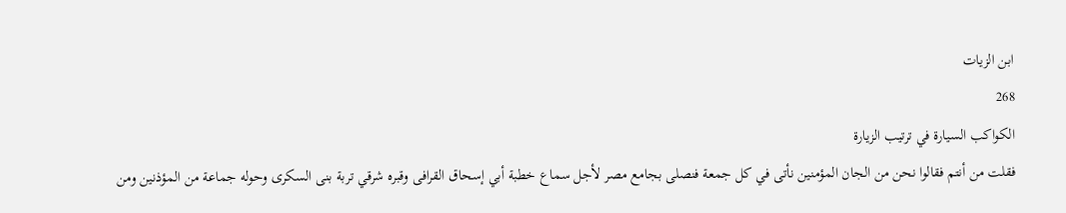ابن الزيات
268
الكواكب السيارة في ترتيب الزيارة
فقلت من أنتم فقالوا نحن من الجان المؤمنين نأتى في كل جمعة فنصلى بجامع مصر لأجل سماع خطبة أبي إسحاق القرافى وقبره شرقي تربة بنى السكرى وحوله جماعة من المؤذنين ومن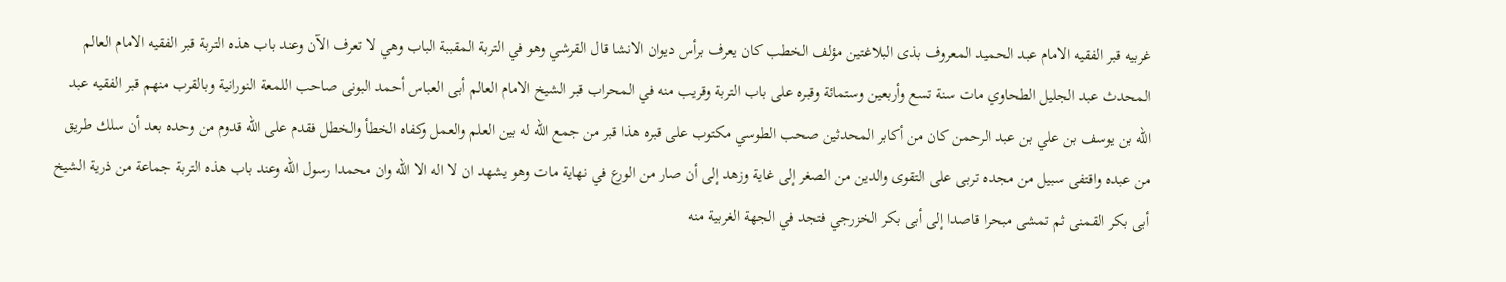غربيه قبر الفقيه الامام عبد الحميد المعروف بذى البلاغتين مؤلف الخطب كان يعرف برأس ديوان الانشا قال القرشي وهو في التربة المقببة الباب وهي لا تعرف الآن وعند باب هذه التربة قبر الفقيه الامام العالم المحدث عبد الجليل الطحاوي مات سنة تسع وأربعين وستمائة وقبره على باب التربة وقريب منه في المحراب قبر الشيخ الامام العالم أبى العباس أحمد البونى صاحب اللمعة النورانية وبالقرب منهم قبر الفقيه عبد اللّه بن يوسف بن علي بن عبد الرحمن كان من أكابر المحدثين صحب الطوسي مكتوب على قبره هذا قبر من جمع اللّه له بين العلم والعمل وكفاه الخطأ والخطل فقدم على اللّه قدوم من وحده بعد أن سلك طريق من عبده واقتفى سبيل من مجده تربى على التقوى والدين من الصغر إلى غاية وزهد إلى أن صار من الورع في نهاية مات وهو يشهد ان لا اله الا اللّه وان محمدا رسول اللّه وعند باب هذه التربة جماعة من ذرية الشيخ أبى بكر القمنى ثم تمشى مبحرا قاصدا إلى أبى بكر الخزرجي فتجد في الجهة الغربية منه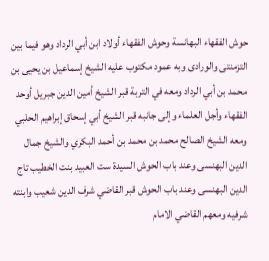حوش الفقهاء البهانسة وحوش الفقهاء أولاد ابن أبي الرداد وهو فيما بين التزمنتى والورادى وبه عمود مكتوب عليه الشيخ إسماعيل بن يحيى بن محمد بن أبي الرداد ومعه في التربة قبر الشيخ أمين الدين جبريل أوحد الفقهاء وأجل العلماء وإلى جانبه قبر الشيخ أبي إسحاق إبراهيم الحلبي ومعه الشيخ الصالح محمد بن محمد بن أحمد البكري والشيخ جمال الدين البهنسى وعند باب الحوش السيدة ست العبيد بنت الخطيب تاج الدين البهنسى وعند باب الحوش قبر القاضي شرف الدين شعيب وابنته شرفيه ومعهم القاضي الامام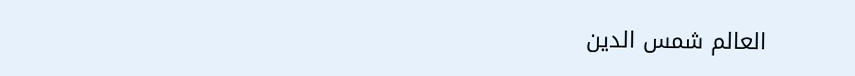العالم شمس الدين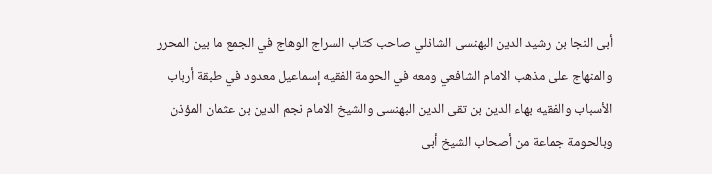أبى النجا بن رشيد الدين البهنسى الشاذلي صاحب كتاب السراج الوهاج في الجمع ما بين المحرر والمنهاج على مذهب الامام الشافعي ومعه في الحومة الفقيه إسماعيل معدود في طبقة أرباب الأسباب والفقيه بهاء الدين بن تقى الدين البهنسى والشيخ الامام نجم الدين بن عثمان المؤذن وبالحومة جماعة من أصحاب الشيخ أبى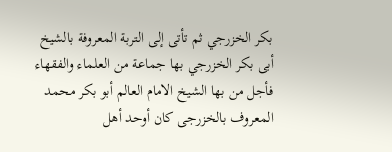بكر الخزرجي ثم تأتى إلى التربة المعروفة بالشيخ أبى بكر الخزرجي بها جماعة من العلماء والفقهاء فأجل من بها الشيخ الامام العالم أبو بكر محمد المعروف بالخزرجى كان أوحد أهل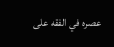عصره في الفقه على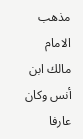مذهب الامام مالك ابن أنس وكان عارفا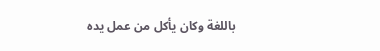باللغة وكان يأكل من عمل يده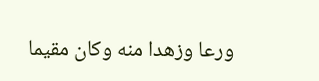ورعا وزهدا منه وكان مقيما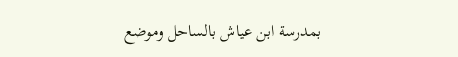بمدرسة ابن عياش بالساحل وموضع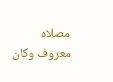مصلاه معروف وكان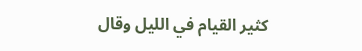كثير القيام في الليل وقال